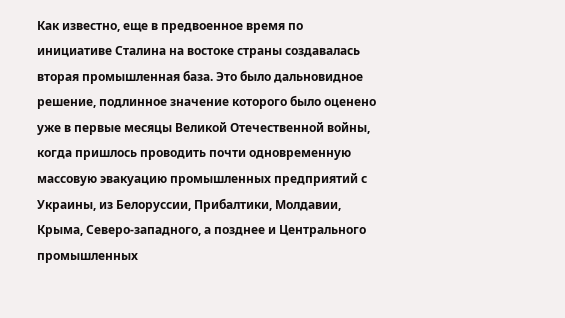Как известно, еще в предвоенное время по инициативе Сталина на востоке страны создавалась вторая промышленная база. Это было дальновидное решение, подлинное значение которого было оценено уже в первые месяцы Великой Отечественной войны, когда пришлось проводить почти одновременную массовую эвакуацию промышленных предприятий с Украины, из Белоруссии, Прибалтики, Молдавии, Крыма, Северо-западного, а позднее и Центрального промышленных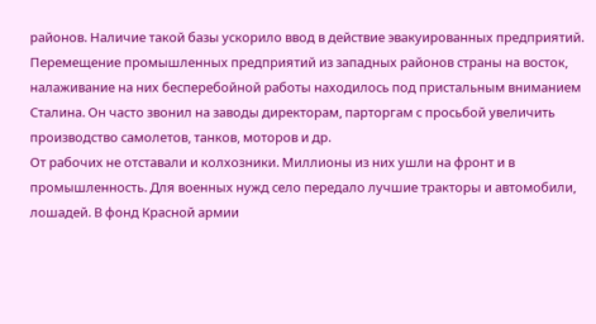районов. Наличие такой базы ускорило ввод в действие эвакуированных предприятий.
Перемещение промышленных предприятий из западных районов страны на восток, налаживание на них бесперебойной работы находилось под пристальным вниманием Сталина. Он часто звонил на заводы директорам, парторгам с просьбой увеличить производство самолетов, танков, моторов и др.
От рабочих не отставали и колхозники. Миллионы из них ушли на фронт и в промышленность. Для военных нужд село передало лучшие тракторы и автомобили, лошадей. В фонд Красной армии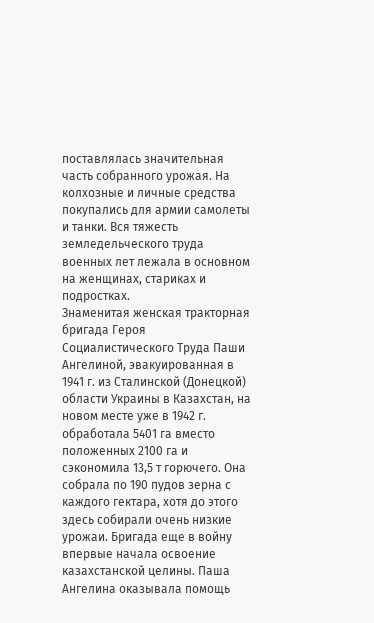поставлялась значительная часть собранного урожая. На колхозные и личные средства покупались для армии самолеты и танки. Вся тяжесть земледельческого труда военных лет лежала в основном на женщинах, стариках и подростках.
Знаменитая женская тракторная бригада Героя Социалистического Труда Паши Ангелиной, эвакуированная в 1941 г. из Сталинской (Донецкой) области Украины в Казахстан, на новом месте уже в 1942 г. обработала 5401 га вместо положенных 2100 га и сэкономила 13,5 т горючего. Она собрала по 190 пудов зерна с каждого гектара, хотя до этого здесь собирали очень низкие урожаи. Бригада еще в войну впервые начала освоение казахстанской целины. Паша Ангелина оказывала помощь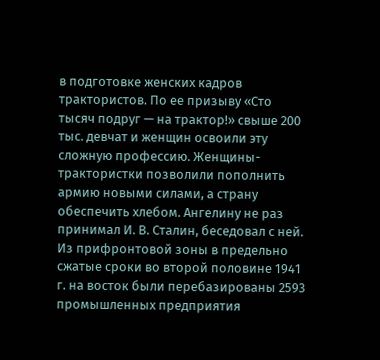в подготовке женских кадров трактористов. По ее призыву «Сто тысяч подруг — на трактор!» свыше 200 тыс. девчат и женщин освоили эту сложную профессию. Женщины-трактористки позволили пополнить армию новыми силами, а страну обеспечить хлебом. Ангелину не раз принимал И. В. Сталин, беседовал с ней.
Из прифронтовой зоны в предельно сжатые сроки во второй половине 1941 г. на восток были перебазированы 2593 промышленных предприятия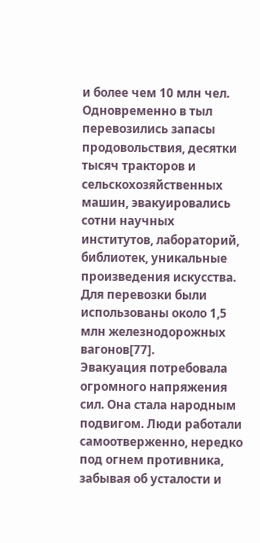и более чем 10 млн чел. Одновременно в тыл перевозились запасы продовольствия, десятки тысяч тракторов и сельскохозяйственных машин, эвакуировались сотни научных институтов, лабораторий, библиотек, уникальные произведения искусства. Для перевозки были использованы около 1,5 млн железнодорожных вагонов[77].
Эвакуация потребовала огромного напряжения сил. Она стала народным подвигом. Люди работали самоотверженно, нередко под огнем противника, забывая об усталости и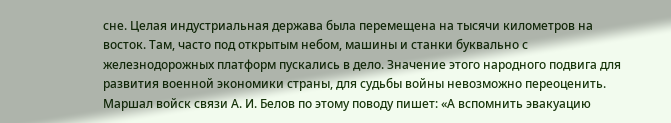сне. Целая индустриальная держава была перемещена на тысячи километров на восток. Там, часто под открытым небом, машины и станки буквально с железнодорожных платформ пускались в дело. Значение этого народного подвига для развития военной экономики страны, для судьбы войны невозможно переоценить.
Маршал войск связи А. И. Белов по этому поводу пишет: «А вспомнить эвакуацию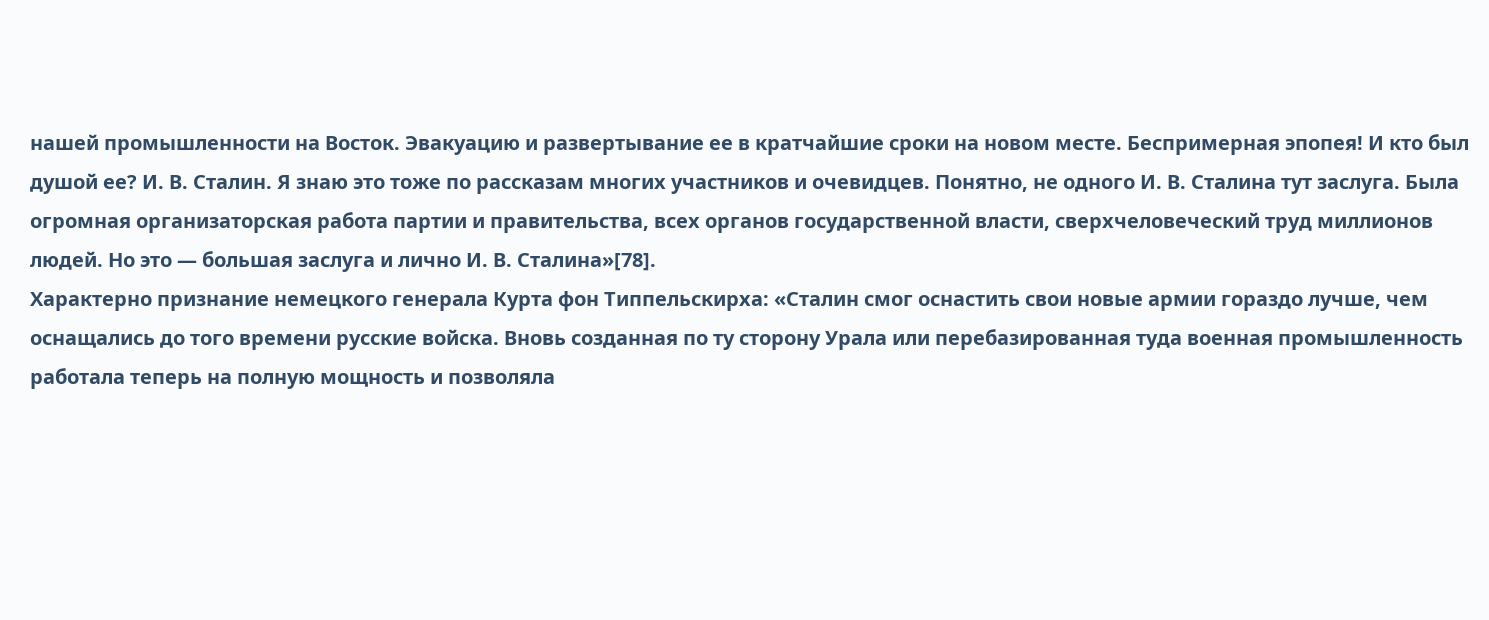нашей промышленности на Восток. Эвакуацию и развертывание ее в кратчайшие сроки на новом месте. Беспримерная эпопея! И кто был душой ее? И. В. Сталин. Я знаю это тоже по рассказам многих участников и очевидцев. Понятно, не одного И. В. Сталина тут заслуга. Была огромная организаторская работа партии и правительства, всех органов государственной власти, сверхчеловеческий труд миллионов людей. Но это — большая заслуга и лично И. В. Сталина»[78].
Характерно признание немецкого генерала Курта фон Типпельскирха: «Сталин смог оснастить свои новые армии гораздо лучше, чем оснащались до того времени русские войска. Вновь созданная по ту сторону Урала или перебазированная туда военная промышленность работала теперь на полную мощность и позволяла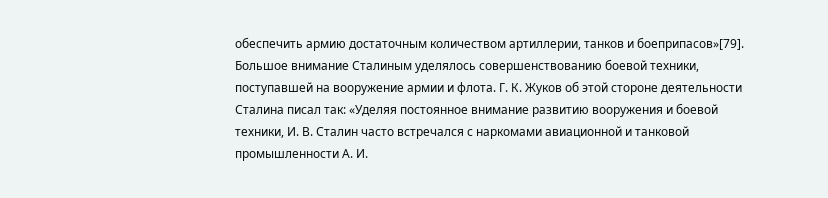обеспечить армию достаточным количеством артиллерии, танков и боеприпасов»[79].
Большое внимание Сталиным уделялось совершенствованию боевой техники, поступавшей на вооружение армии и флота. Г. К. Жуков об этой стороне деятельности Сталина писал так: «Уделяя постоянное внимание развитию вооружения и боевой техники, И. В. Сталин часто встречался с наркомами авиационной и танковой промышленности А. И.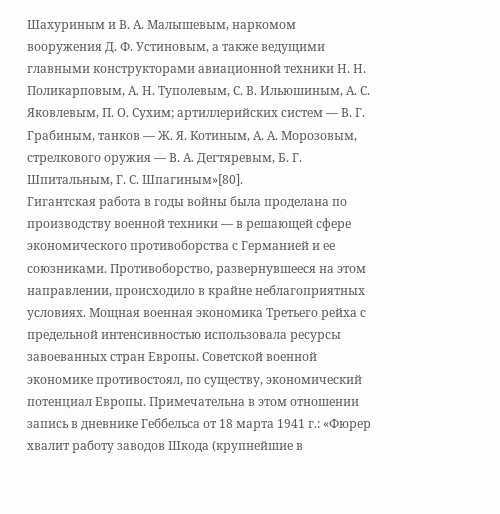Шахуриным и В. А. Малышевым, наркомом вооружения Д. Ф. Устиновым, а также ведущими главными конструкторами авиационной техники Н. Н. Поликарповым, А. Н. Туполевым, С. В. Ильюшиным, А. С. Яковлевым, П. О. Сухим; артиллерийских систем — В. Г. Грабиным, танков — Ж. Я. Котиным, А. А. Морозовым, стрелкового оружия — В. А. Дегтяревым, Б. Г. Шпитальным, Г. С. Шпагиным»[80].
Гигантская работа в годы войны была проделана по производству военной техники — в решающей сфере экономического противоборства с Германией и ее союзниками. Противоборство, развернувшееся на этом направлении, происходило в крайне неблагоприятных условиях. Мощная военная экономика Третьего рейха с предельной интенсивностью использовала ресурсы завоеванных стран Европы. Советской военной экономике противостоял, по существу, экономический потенциал Европы. Примечательна в этом отношении запись в дневнике Геббельса от 18 марта 1941 г.: «Фюрер хвалит работу заводов Шкода (крупнейшие в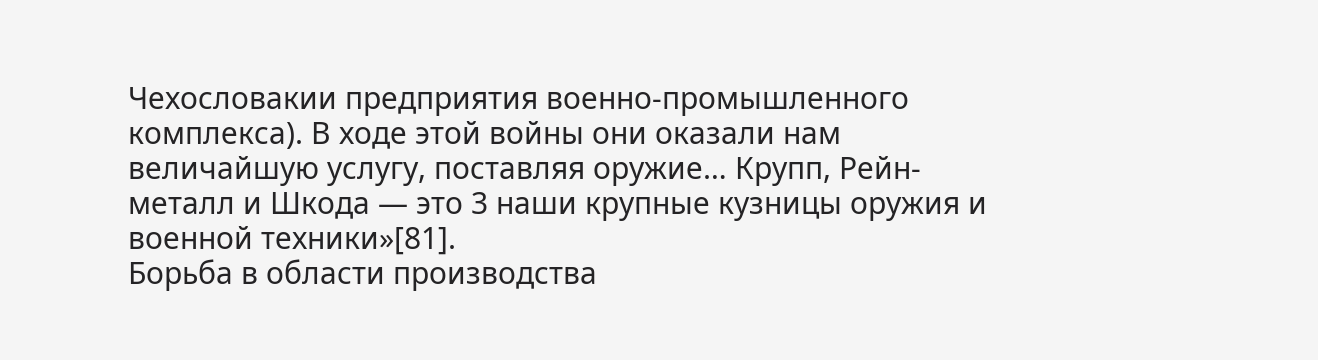Чехословакии предприятия военно-промышленного комплекса). В ходе этой войны они оказали нам величайшую услугу, поставляя оружие… Крупп, Рейн-металл и Шкода — это 3 наши крупные кузницы оружия и военной техники»[81].
Борьба в области производства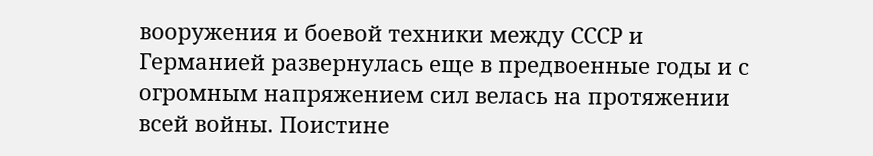вооружения и боевой техники между СССР и Германией развернулась еще в предвоенные годы и с огромным напряжением сил велась на протяжении всей войны. Поистине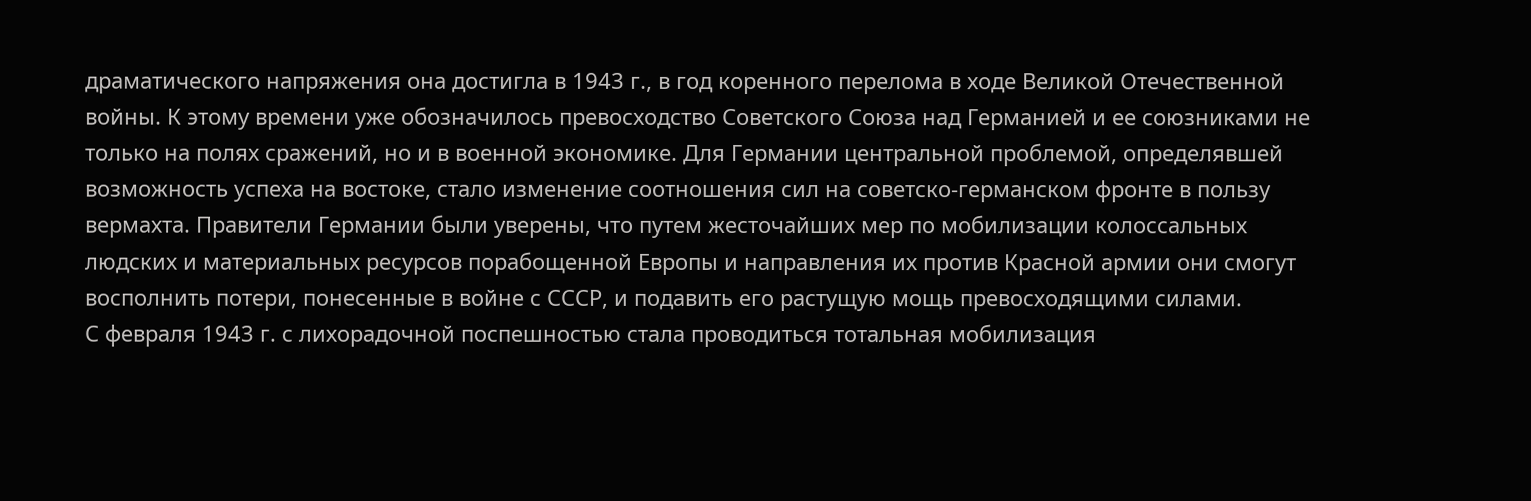драматического напряжения она достигла в 1943 г., в год коренного перелома в ходе Великой Отечественной войны. К этому времени уже обозначилось превосходство Советского Союза над Германией и ее союзниками не только на полях сражений, но и в военной экономике. Для Германии центральной проблемой, определявшей возможность успеха на востоке, стало изменение соотношения сил на советско-германском фронте в пользу вермахта. Правители Германии были уверены, что путем жесточайших мер по мобилизации колоссальных людских и материальных ресурсов порабощенной Европы и направления их против Красной армии они смогут восполнить потери, понесенные в войне с СССР, и подавить его растущую мощь превосходящими силами.
С февраля 1943 г. с лихорадочной поспешностью стала проводиться тотальная мобилизация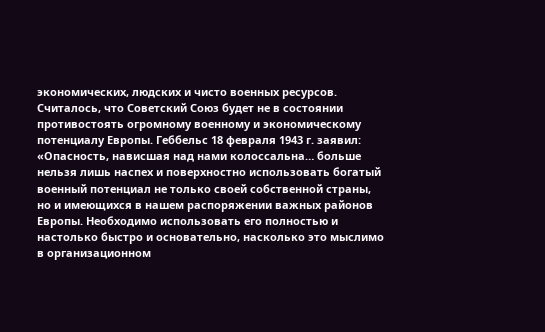экономических, людских и чисто военных ресурсов. Считалось, что Советский Союз будет не в состоянии противостоять огромному военному и экономическому потенциалу Европы. Геббельс 18 февраля 1943 г. заявил: «Опасность, нависшая над нами колоссальна… больше нельзя лишь наспех и поверхностно использовать богатый военный потенциал не только своей собственной страны, но и имеющихся в нашем распоряжении важных районов Европы. Необходимо использовать его полностью и настолько быстро и основательно, насколько это мыслимо в организационном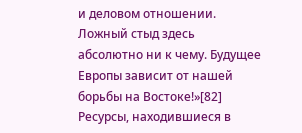и деловом отношении. Ложный стыд здесь абсолютно ни к чему. Будущее Европы зависит от нашей борьбы на Востоке!»[82]
Ресурсы, находившиеся в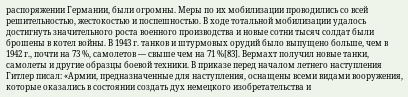распоряжении Германии, были огромны. Меры по их мобилизации проводились со всей решительностью, жестокостью и поспешностью. В ходе тотальной мобилизации удалось достигнуть значительного роста военного производства и новые сотни тысяч солдат были брошены в котел войны. В 1943 г. танков и штурмовых орудий было выпущено больше, чем в 1942 г., почти на 73 %, самолетов — свыше чем на 71 %[83]. Вермахт получил новые танки, самолеты и другие образцы боевой техники. В приказе перед началом летнего наступления Гитлер писал: «Армии, предназначенные для наступления, оснащены всеми видами вооружения, которые оказались в состоянии создать дух немецкого изобретательства и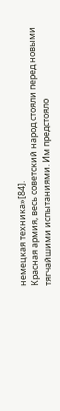немецкая техника»[84].
Красная армия, весь советский народ стояли перед новыми тягчайшими испытаниями. Им предстояло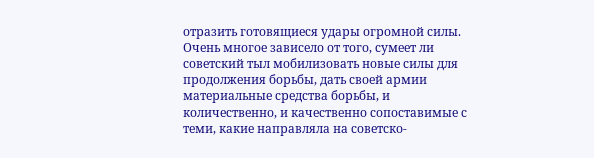отразить готовящиеся удары огромной силы. Очень многое зависело от того, сумеет ли советский тыл мобилизовать новые силы для продолжения борьбы, дать своей армии материальные средства борьбы, и количественно, и качественно сопоставимые с теми, какие направляла на советско-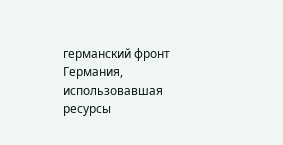германский фронт Германия, использовавшая ресурсы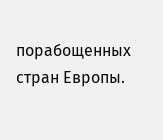порабощенных стран Европы.